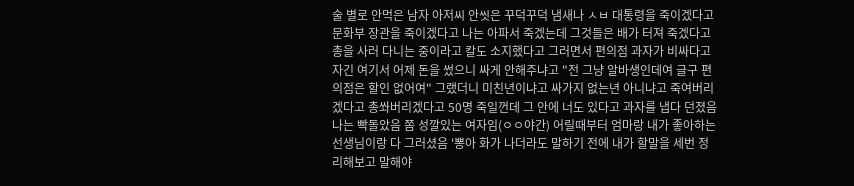술 별로 안먹은 남자 아저씨 안씻은 꾸덕꾸덕 냄새나 ㅅㅂ 대통령을 죽이겠다고 문화부 장관을 죽이겠다고 나는 아파서 죽겠는데 그것들은 배가 터져 죽겠다고 총을 사러 다니는 중이라고 칼도 소지했다고 그러면서 편의점 과자가 비싸다고 자긴 여기서 어제 돈을 썼으니 싸게 안해주냐고 "전 그냥 알바생인데여 글구 편의점은 할인 없어여" 그랬더니 미친년이냐고 싸가지 없는년 아니냐고 죽여버리겠다고 총쏴버리겠다고 50명 죽일껀데 그 안에 너도 있다고 과자를 냅다 던졌음 나는 빡돌았음 쫌 성깔있는 여자임(ㅇㅇ야간) 어릴때부터 엄마랑 내가 좋아하는 선생님이랑 다 그러셨음 '뽕아 화가 나더라도 말하기 전에 내가 할말을 세번 정리해보고 말해야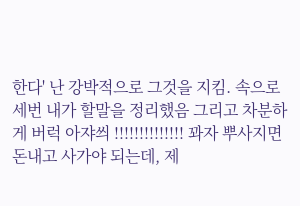한다' 난 강박적으로 그것을 지킴. 속으로 세번 내가 할말을 정리했음 그리고 차분하게 버럭 아쟈씌 !!!!!!!!!!!!!! 꽈자 뿌사지면 돈내고 사가야 되는데, 제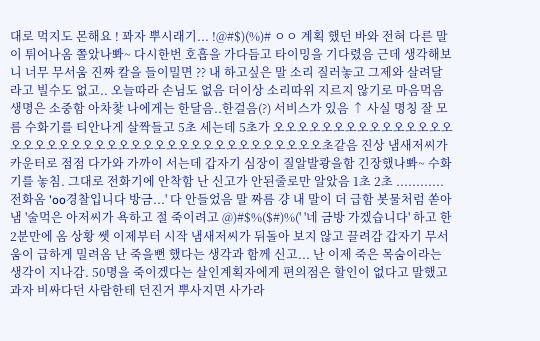대로 먹지도 몬해요 ! 꽈자 뿌시래기... !@#$)(%)# ㅇㅇ 계획 했던 바와 전혀 다른 말이 튀어나옴 쫄았나뽜~ 다시한번 호흡을 가다듬고 타이밍을 기다렸음 근데 생각해보니 너무 무서움 진짜 칼을 들이밀면 ?? 내 하고싶은 말 소리 질러놓고 그제와 살려달라고 빌수도 없고.. 오늘따라 손님도 없음 더이상 소리따위 지르지 않기로 마음먹음 생명은 소중함 아차찿 나에게는 한달음..한걸음(?) 서비스가 있음 ↑ 사실 명칭 잘 모름 수화기를 티안나게 살짝들고 5초 세는데 5초가 오오오오오오오오오오오오오오오오오오오오오오오오오오오오오오오오오오오오오오오오오초같음 진상 냄새저씨가 카운터로 점점 다가와 가까이 서는데 갑자기 심장이 질알발쾅을함 긴장했나뽜~ 수화기를 놓침. 그대로 전화기에 안착함 난 신고가 안된줄로만 알았음 1초 2초 ............ 전화옴 'oo경찰입니다 방금...' 다 안들었음 말 짜름 걍 내 말이 더 급함 봇물처럼 쏟아냄 '술먹은 아저씨가 욕하고 절 죽이려고 @)#$%($#)%(' '네 금방 가겠습니다' 하고 한 2분만에 옴 상황 쎗 이제부터 시작 냄새저씨가 뒤돌아 보지 않고 끌려감 갑자기 무서움이 급하게 밀려옴 난 죽을뻔 했다는 생각과 함께 신고... 난 이제 죽은 목숨이라는 생각이 지나감. 50명을 죽이겠다는 살인계획자에게 편의점은 할인이 없다고 말했고 과자 비싸다던 사람한테 던진거 뿌사지면 사가라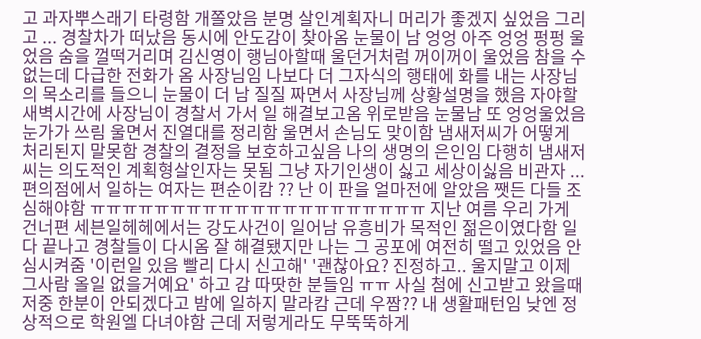고 과자뿌스래기 타령함 개쫄았음 분명 살인계획자니 머리가 좋겠지 싶었음 그리고 ... 경찰차가 떠났음 동시에 안도감이 찾아옴 눈물이 남 엉엉 아주 엉엉 펑펑 울었음 숨을 껄떡거리며 김신영이 행님아할때 울던거처럼 꺼이꺼이 울었음 참을 수 없는데 다급한 전화가 옴 사장님임 나보다 더 그자식의 행태에 화를 내는 사장님의 목소리를 들으니 눈물이 더 남 질질 짜면서 사장님께 상황설명을 했음 자야할 새벽시간에 사장님이 경찰서 가서 일 해결보고옴 위로받음 눈물남 또 엉엉울었음 눈가가 쓰림 울면서 진열대를 정리함 울면서 손님도 맞이함 냄새저씨가 어떻게 처리된지 말못함 경찰의 결정을 보호하고싶음 나의 생명의 은인임 다행히 냄새저씨는 의도적인 계획형살인자는 못됨 그냥 자기인생이 싫고 세상이싫음 비관자 ... 편의점에서 일하는 여자는 편순이캄 ?? 난 이 판을 얼마전에 알았음 쨋든 다들 조심해야함 ㅠㅠㅠㅠㅠㅠㅠㅠㅠㅠㅠㅠㅠㅠㅠㅠㅠㅠㅠㅠㅠ 지난 여름 우리 가게 건너편 세븐일헤헤에서는 강도사건이 일어남 유흥비가 목적인 젊은이였다함 일 다 끝나고 경찰들이 다시옴 잘 해결됐지만 나는 그 공포에 여전히 떨고 있었음 안심시켜줌 '이런일 있음 빨리 다시 신고해' '괜찮아요? 진정하고.. 울지말고 이제 그사람 올일 없을거예요' 하고 감 따땃한 분들임 ㅠㅠ 사실 첨에 신고받고 왔을때 저중 한분이 안되겠다고 밤에 일하지 말라캄 근데 우짬?? 내 생활패턴임 낮엔 정상적으로 학원엘 다녀야함 근데 저렇게라도 무뚝뚝하게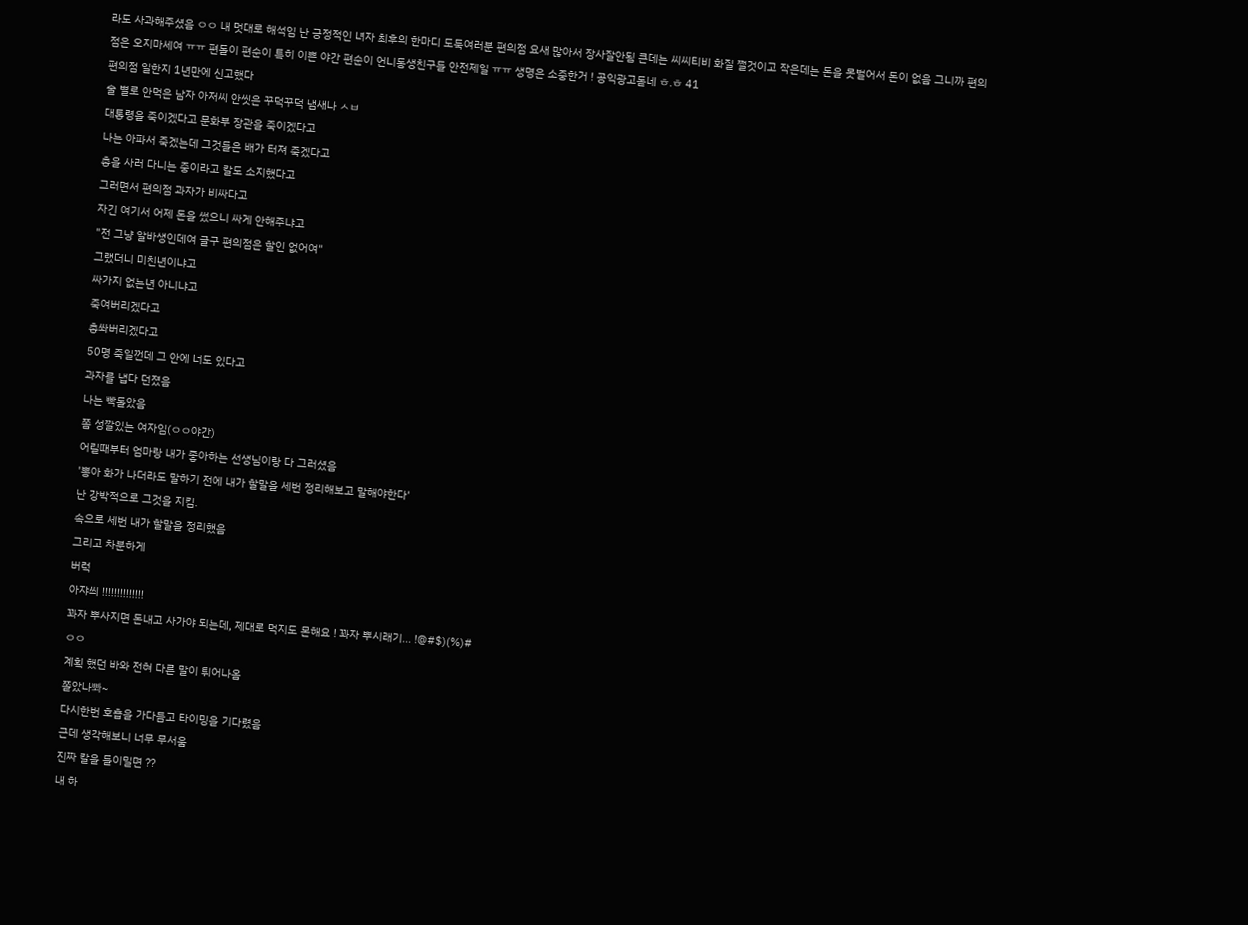라도 사과해주셨음 ㅇㅇ 내 멋대로 해석임 난 긍정적인 녀자 최후의 한마디 도둑여러분 편의점 요새 많아서 장사잘안됨 큰데는 씨씨티비 화질 쩔것이고 작은데는 돈을 못벌어서 돈이 없음 그니까 편의점은 오지마세여 ㅠㅠ 편돌이 편순이 특히 이쁜 야간 편순이 언니동생친구들 안전제일 ㅠㅠ 생명은 소중한거 ! 공익광고돋네 ㅎ.ㅎ 41
편의점 일한지 1년만에 신고했다
술 별로 안먹은 남자 아저씨 안씻은 꾸덕꾸덕 냄새나 ㅅㅂ
대통령을 죽이겠다고 문화부 장관을 죽이겠다고
나는 아파서 죽겠는데 그것들은 배가 터져 죽겠다고
총을 사러 다니는 중이라고 칼도 소지했다고
그러면서 편의점 과자가 비싸다고
자긴 여기서 어제 돈을 썼으니 싸게 안해주냐고
"전 그냥 알바생인데여 글구 편의점은 할인 없어여"
그랬더니 미친년이냐고
싸가지 없는년 아니냐고
죽여버리겠다고
총쏴버리겠다고
50명 죽일껀데 그 안에 너도 있다고
과자를 냅다 던졌음
나는 빡돌았음
쫌 성깔있는 여자임(ㅇㅇ야간)
어릴때부터 엄마랑 내가 좋아하는 선생님이랑 다 그러셨음
'뽕아 화가 나더라도 말하기 전에 내가 할말을 세번 정리해보고 말해야한다'
난 강박적으로 그것을 지킴.
속으로 세번 내가 할말을 정리했음
그리고 차분하게
버럭
아쟈씌 !!!!!!!!!!!!!!
꽈자 뿌사지면 돈내고 사가야 되는데, 제대로 먹지도 몬해요 ! 꽈자 뿌시래기... !@#$)(%)#
ㅇㅇ
계획 했던 바와 전혀 다른 말이 튀어나옴
쫄았나뽜~
다시한번 호흡을 가다듬고 타이밍을 기다렸음
근데 생각해보니 너무 무서움
진짜 칼을 들이밀면 ??
내 하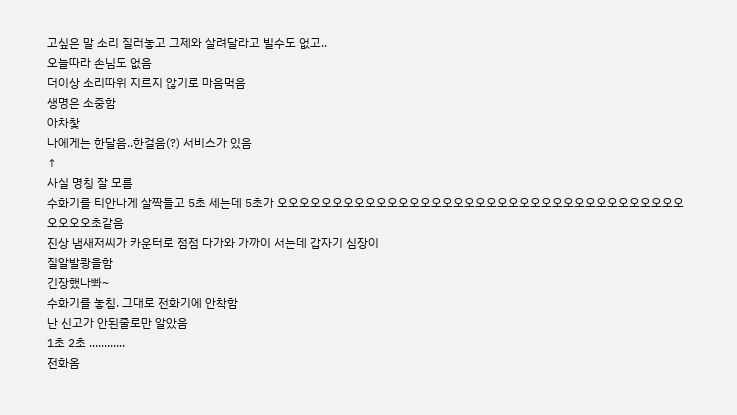고싶은 말 소리 질러놓고 그제와 살려달라고 빌수도 없고..
오늘따라 손님도 없음
더이상 소리따위 지르지 않기로 마음먹음
생명은 소중함
아차찿
나에게는 한달음..한걸음(?) 서비스가 있음
↑
사실 명칭 잘 모름
수화기를 티안나게 살짝들고 5초 세는데 5초가 오오오오오오오오오오오오오오오오오오오오오오오오오오오오오오오오오오오오오오오오오초같음
진상 냄새저씨가 카운터로 점점 다가와 가까이 서는데 갑자기 심장이
질알발쾅을함
긴장했나뽜~
수화기를 놓침. 그대로 전화기에 안착함
난 신고가 안된줄로만 알았음
1초 2초 ............
전화옴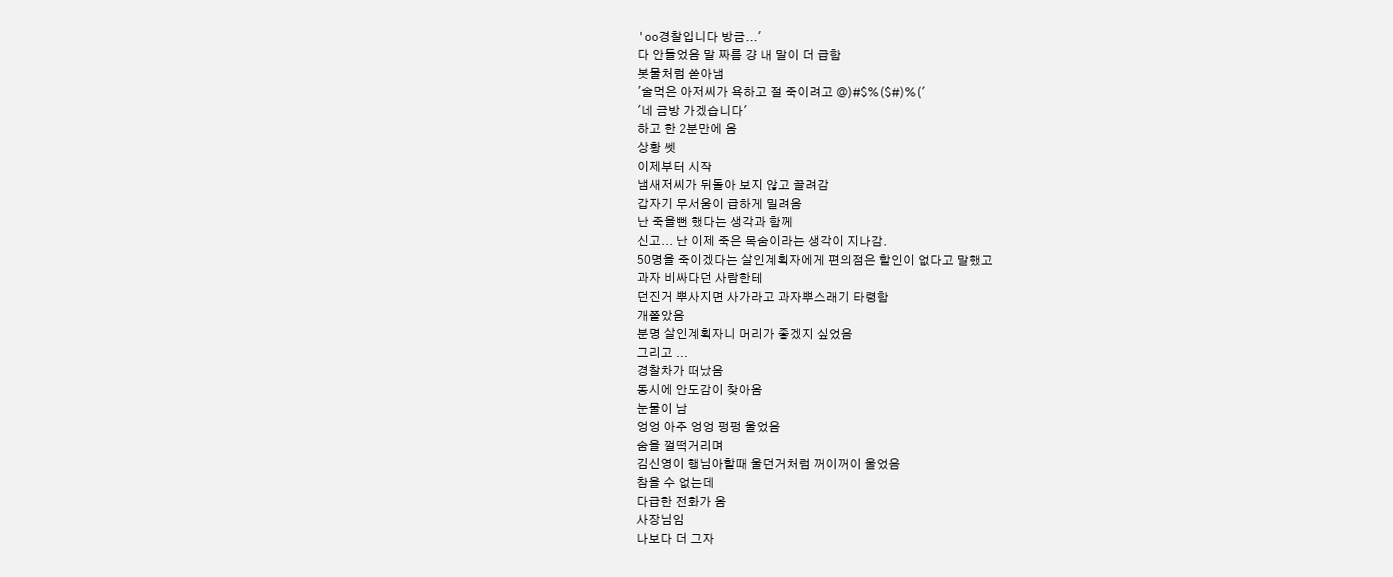'oo경찰입니다 방금...'
다 안들었음 말 짜름 걍 내 말이 더 급함
봇물처럼 쏟아냄
'술먹은 아저씨가 욕하고 절 죽이려고 @)#$%($#)%('
'네 금방 가겠습니다'
하고 한 2분만에 옴
상황 쎗
이제부터 시작
냄새저씨가 뒤돌아 보지 않고 끌려감
갑자기 무서움이 급하게 밀려옴
난 죽을뻔 했다는 생각과 함께
신고... 난 이제 죽은 목숨이라는 생각이 지나감.
50명을 죽이겠다는 살인계획자에게 편의점은 할인이 없다고 말했고
과자 비싸다던 사람한테
던진거 뿌사지면 사가라고 과자뿌스래기 타령함
개쫄았음
분명 살인계획자니 머리가 좋겠지 싶었음
그리고 ...
경찰차가 떠났음
동시에 안도감이 찾아옴
눈물이 남
엉엉 아주 엉엉 펑펑 울었음
숨을 껄떡거리며
김신영이 행님아할때 울던거처럼 꺼이꺼이 울었음
참을 수 없는데
다급한 전화가 옴
사장님임
나보다 더 그자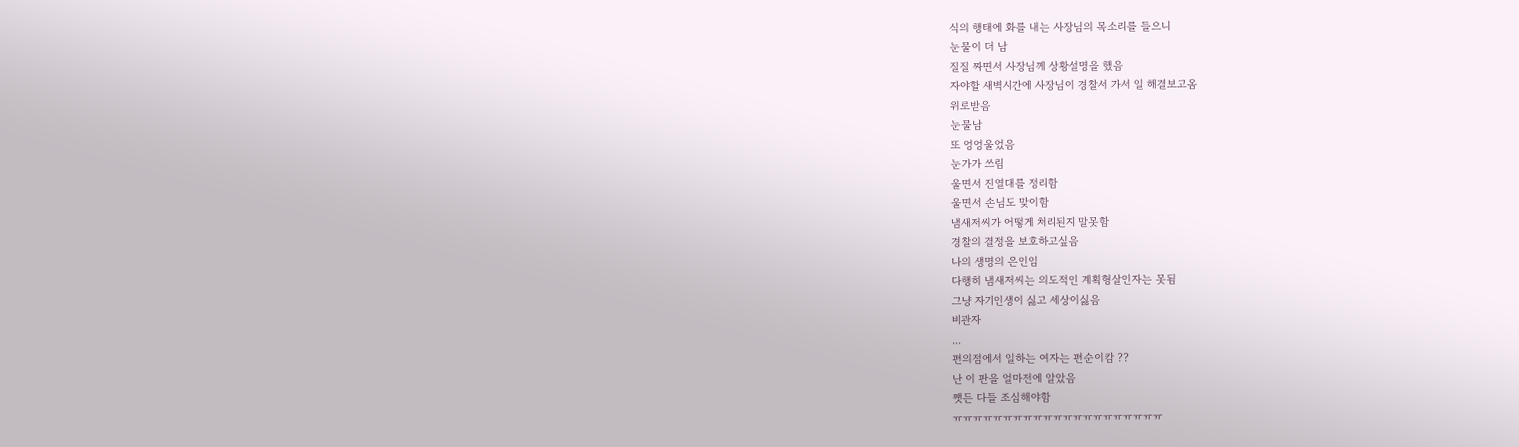식의 행태에 화를 내는 사장님의 목소리를 들으니
눈물이 더 남
질질 짜면서 사장님께 상황설명을 했음
자야할 새벽시간에 사장님이 경찰서 가서 일 해결보고옴
위로받음
눈물남
또 엉엉울었음
눈가가 쓰림
울면서 진열대를 정리함
울면서 손님도 맞이함
냄새저씨가 어떻게 처리된지 말못함
경찰의 결정을 보호하고싶음
나의 생명의 은인임
다행히 냄새저씨는 의도적인 계획형살인자는 못됨
그냥 자기인생이 싫고 세상이싫음
비관자
...
편의점에서 일하는 여자는 편순이캄 ??
난 이 판을 얼마전에 알았음
쨋든 다들 조심해야함
ㅠㅠㅠㅠㅠㅠㅠㅠㅠㅠㅠㅠㅠㅠㅠㅠㅠㅠㅠㅠㅠ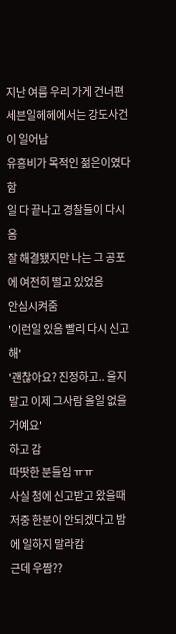지난 여름 우리 가게 건너편 세븐일헤헤에서는 강도사건이 일어남
유흥비가 목적인 젊은이였다함
일 다 끝나고 경찰들이 다시옴
잘 해결됐지만 나는 그 공포에 여전히 떨고 있었음
안심시켜줌
'이런일 있음 빨리 다시 신고해'
'괜찮아요? 진정하고.. 울지말고 이제 그사람 올일 없을거예요'
하고 감
따땃한 분들임 ㅠㅠ
사실 첨에 신고받고 왔을때 저중 한분이 안되겠다고 밤에 일하지 말라캄
근데 우짬??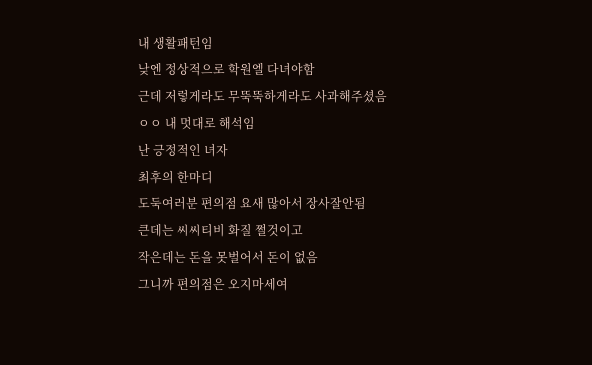내 생활패턴임
낮엔 정상적으로 학원엘 다녀야함
근데 저렇게라도 무뚝뚝하게라도 사과해주셨음
ㅇㅇ 내 멋대로 해석임
난 긍정적인 녀자
최후의 한마디
도둑여러분 편의점 요새 많아서 장사잘안됨
큰데는 씨씨티비 화질 쩔것이고
작은데는 돈을 못벌어서 돈이 없음
그니까 편의점은 오지마세여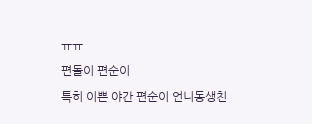ㅠㅠ
편돌이 편순이
특히 이쁜 야간 편순이 언니동생친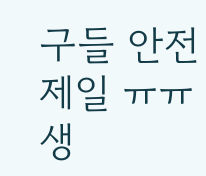구들 안전제일 ㅠㅠ
생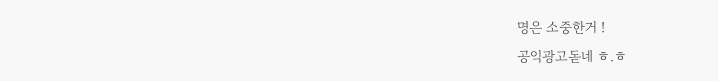명은 소중한거 !
공익광고돋네 ㅎ.ㅎ